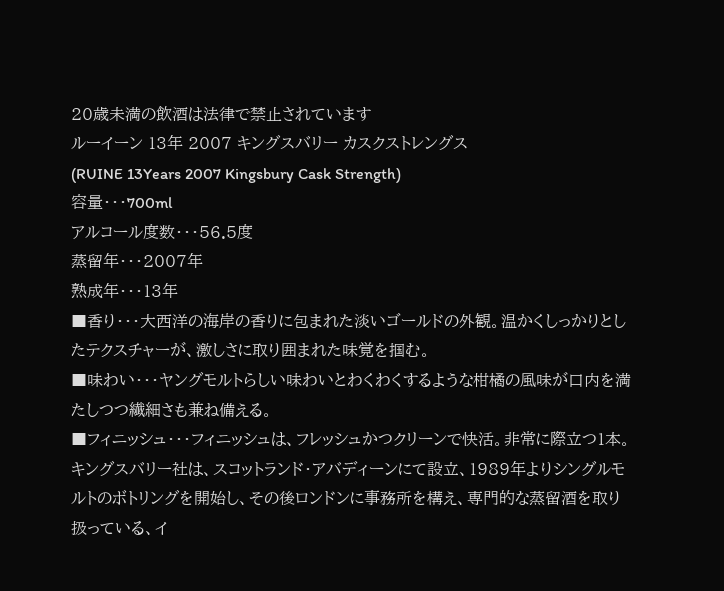20歳未満の飲酒は法律で禁止されています
ルーイーン 13年 2007 キングスバリー カスクストレングス
(RUINE 13Years 2007 Kingsbury Cask Strength)
容量・・・700ml
アルコール度数・・・56.5度
蒸留年・・・2007年
熟成年・・・13年
■香り・・・大西洋の海岸の香りに包まれた淡いゴールドの外観。温かくしっかりとしたテクスチャーが、激しさに取り囲まれた味覚を掴む。
■味わい・・・ヤングモルトらしい味わいとわくわくするような柑橘の風味が口内を満たしつつ繊細さも兼ね備える。
■フィニッシュ・・・フィニッシュは、フレッシュかつクリーンで快活。非常に際立つ1本。
キングスバリー社は、スコットランド・アバディーンにて設立、1989年よりシングルモルトのボトリングを開始し、その後ロンドンに事務所を構え、専門的な蒸留酒を取り扱っている、イ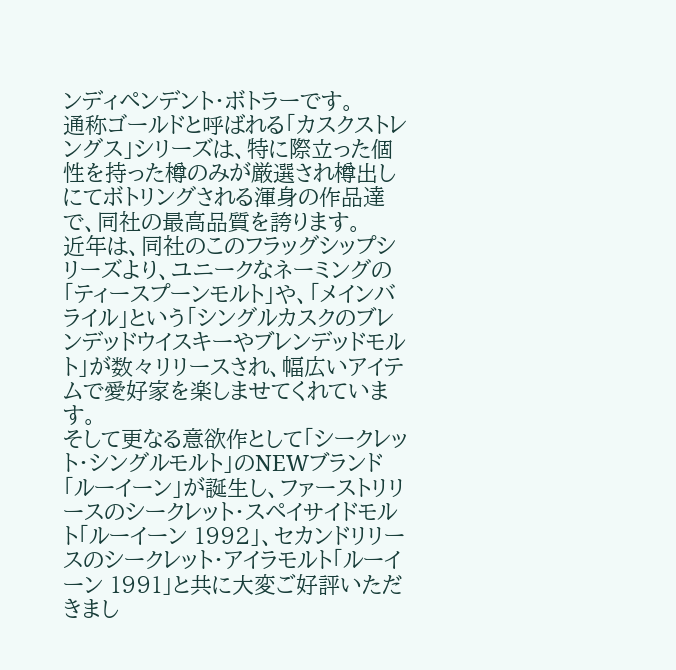ンディペンデント・ボトラーです。
通称ゴールドと呼ばれる「カスクストレングス」シリーズは、特に際立った個性を持った樽のみが厳選され樽出しにてボトリングされる渾身の作品達で、同社の最高品質を誇ります。
近年は、同社のこのフラッグシップシリーズより、ユニークなネーミングの「ティースプーンモルト」や、「メインバライル」という「シングルカスクのブレンデッドウイスキーやブレンデッドモルト」が数々リリースされ、幅広いアイテムで愛好家を楽しませてくれています。
そして更なる意欲作として「シークレット・シングルモルト」のNEWブランド「ルーイーン」が誕生し、ファーストリリースのシークレット・スペイサイドモルト「ルーイーン 1992」、セカンドリリースのシークレット・アイラモルト「ルーイーン 1991」と共に大変ご好評いただきまし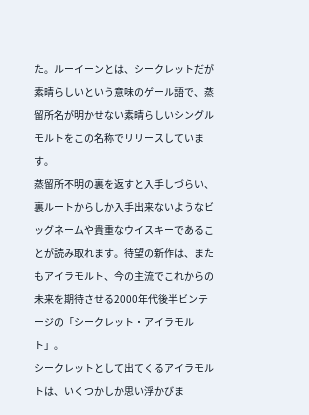た。ルーイーンとは、シークレットだが素晴らしいという意味のゲール語で、蒸留所名が明かせない素晴らしいシングルモルトをこの名称でリリースしています。
蒸留所不明の裏を返すと入手しづらい、裏ルートからしか入手出来ないようなビッグネームや貴重なウイスキーであることが読み取れます。待望の新作は、またもアイラモルト、今の主流でこれからの未来を期待させる2000年代後半ビンテージの「シークレット・アイラモルト」。
シークレットとして出てくるアイラモルトは、いくつかしか思い浮かびま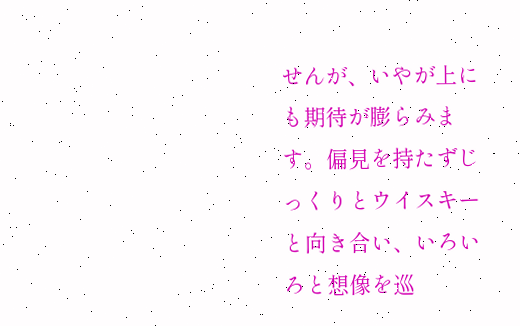せんが、いやが上にも期待が膨らみます。偏見を持たずじっくりとウイスキーと向き合い、いろいろと想像を巡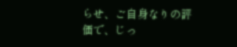らせ、ご自身なりの評価で、じっ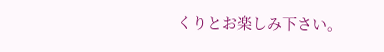くりとお楽しみ下さい。